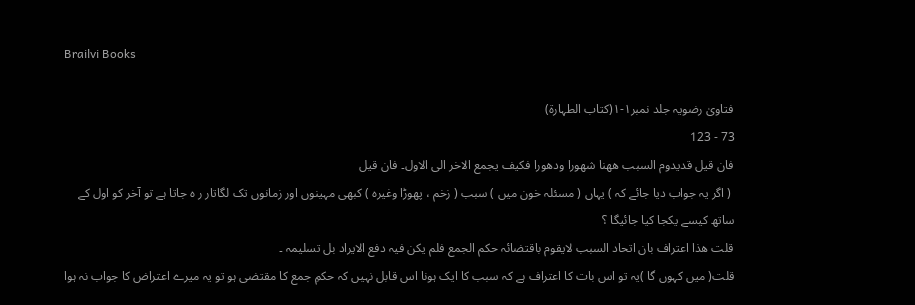Brailvi Books

فتاویٰ رضویہ جلد نمبر۱-۱(کتاب الطہارۃ)
73 - 123
فان قیل قدیدوم السبب ھھنا شھورا ودھورا فکیف یجمع الاخر الی الاول۔ فان قیل
 ( اگر یہ جواب دیا جائے کہ ) یہاں ( مسئلہ خون میں ) سبب ( زخم ، پھوڑا وغیرہ ) کبھی مہینوں اور زمانوں تک لگاتار ر ہ جاتا ہے تو آخر کو اول کے ساتھ کیسے یکجا کیا جائیگا ؟
قلت ھذا اعتراف بان اتحاد السبب لایقوم باقتضائہ حکم الجمع فلم یکن فیہ دفع الایراد بل تسلیمہ ۔
قلت( میں کہوں گا )یہ تو اس بات کا اعتراف ہے کہ سبب کا ایک ہونا اس قابل نہیں کہ حکمِ جمع کا مقتضی ہو تو یہ میرے اعتراض کا جواب نہ ہوا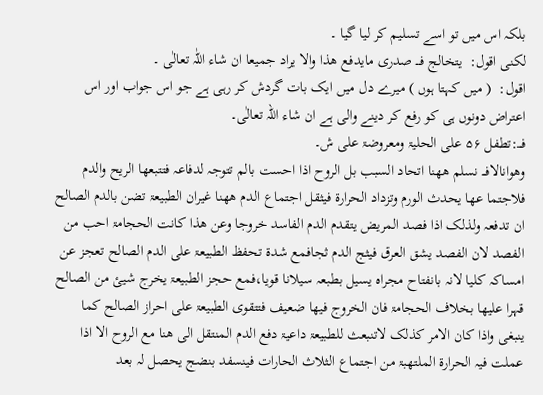بلکہ اس میں تو اسے تسلیم کر لیا گیا ۔
لکنی اقول:  یتخالج فـــ صدری مایدفع ھذا والا یراد جمیعا ان شاء اللّٰہ تعالٰی ۔
اقول:  ( میں کہتا ہوں ) میرے دل میں ایک بات گردش کر رہی ہے جو اس جواب اور اس اعتراض دونوں ہی کو رفع کر دینے والی ہے ان شاء اللہ تعالٰی۔
فـــ:تطفل ۵۶ علی الحلیۃ ومعروضۃ علی ش۔
وھوانالافـــ نسلم ھھنا اتحاد السبب بل الروح اذا احست بالم تتوجہ لدفاعہ فتتبعھا الریح والدم فلاجتما عھا یحدث الورم وتزداد الحرارۃ فیثقل اجتماع الدم ھھنا غیران الطبیعۃ تضن بالدم الصالح ان تدفعہ ولذلک اذا فصد المریض یتقدم الدم الفاسد خروجا وعن ھذا کانت الحجامۃ احب من الفصد لان الفصد یشق العرق فیثج الدم ثجافمع شدۃ تحفظ الطبیعۃ علی الدم الصالح تعجز عن امساکہ کلیا لانہ بانفتاح مجراہ یسیل بطبعہ سیلانا قویا،فمع حجز الطبیعۃ یخرج شیئ من الصالح قہرا علیھا بخلاف الحجامۃ فان الخروج فیھا ضعیف فتتقوی الطبیعۃ علی احراز الصالح کما ینبغی واذا کان الامر کذلک لاتنبعث للطبیعۃ داعیۃ دفع الدم المنتقل الی ھنا مع الروح الا اذا عملت فیہ الحرارۃ الملتھبۃ من اجتماع الثلاث الحارات فینسفد بنضج یحصل لہ بعد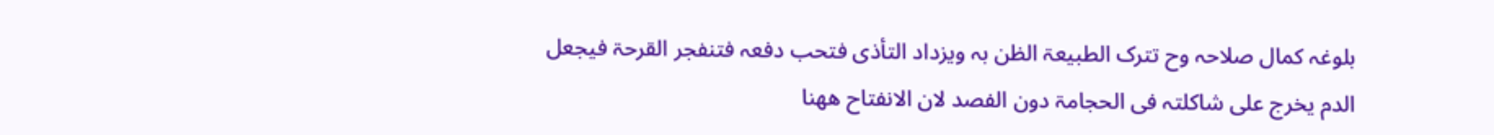بلوغہ کمال صلاحہ وح تترک الطبیعۃ الظن بہ ویزداد التأذی فتحب دفعہ فتنفجر القرحۃ فیجعل الدم یخرج علی شاکلتہ فی الحجامۃ دون الفصد لان الانفتاح ھھنا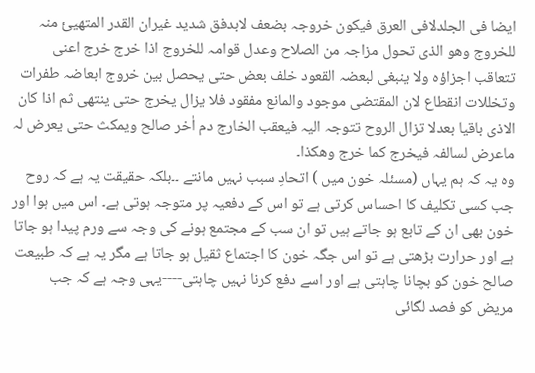ایضا فی الجلدلافی العرق فیکون خروجہ بضعف لابدفق شدید غیران القدر المتھیئ منہ للخروج وھو الذی تحول مزاجہ من الصلاح وعدل قوامہ للخروج اذا خرج خرج اعنی تتعاقب اجزاؤہ ولا ینبغی لبعضہ القعود خلف بعض حتی یحصل بین خروج ابعاضہ طفرات وتخللات انقطاع لان المقتضی موجود والمانع مفقود فلا یزال یخرج حتی ینتھی ثم اذا کان الاذی باقیا بعدلا تزال الروح تتوجہ الیہ فیعقب الخارج دم اٰخر صالح ویمکث حتی یعرض لہ ماعرض لسالفہ فیخرج کما خرج وھکذا۔
وہ یہ کہ ہم یہاں (مسئلہ خون میں ) اتحادِ سبب نہیں مانتے ۔۔بلکہ حقیقت یہ ہے کہ روح جب کسی تکلیف کا احساس کرتی ہے تو اس کے دفعیہ پر متوجہ ہوتی ہے۔ اس میں ہوا اور خون بھی ان کے تابع ہو جاتے ہیں تو ان سب کے مجتمع ہونے کی وجہ سے ورم پیدا ہو جاتا ہے اور حرارت بڑھتی ہے تو اس جگہ خون کا اجتماع ثقیل ہو جاتا ہے مگر یہ ہے کہ طبیعت صالح خون کو بچانا چاہتی ہے اور اسے دفع کرنا نہیں چاہتی----یہی وجہ ہے کہ جب مریض کو فصد لگائی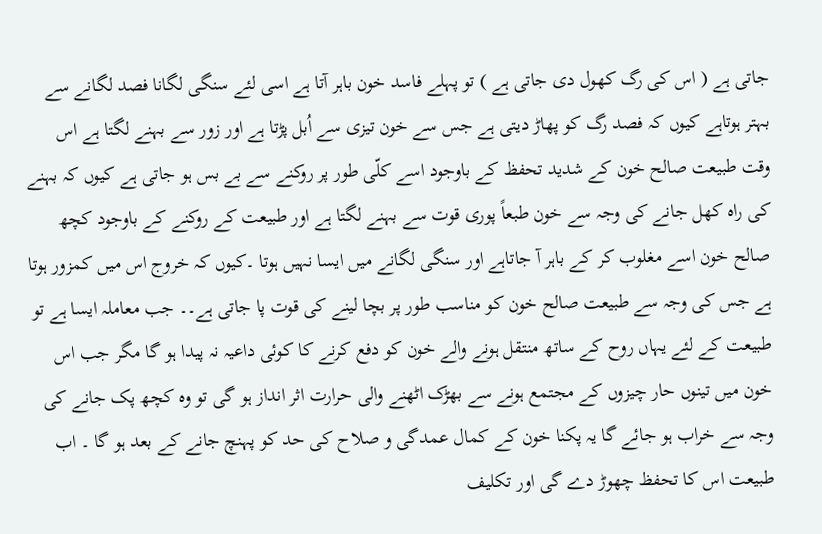جاتی ہے ( اس کی رگ کھول دی جاتی ہے ) تو پہلے فاسد خون باہر آتا ہے اسی لئے سنگی لگانا فصد لگانے سے بہتر ہوتاہے کیوں کہ فصد رگ کو پھاڑ دیتی ہے جس سے خون تیزی سے اُبل پڑتا ہے اور زور سے بہنے لگتا ہے اس وقت طبیعت صالح خون کے شدید تحفظ کے باوجود اسے کلّی طور پر روکنے سے بے بس ہو جاتی ہے کیوں کہ بہنے کی راہ کھل جانے کی وجہ سے خون طبعاً پوری قوت سے بہنے لگتا ہے اور طبیعت کے روکنے کے باوجود کچھ صالح خون اسے مغلوب کر کے باہر آ جاتاہے اور سنگی لگانے میں ایسا نہیں ہوتا ۔کیوں کہ خروج اس میں کمزور ہوتا ہے جس کی وجہ سے طبیعت صالح خون کو مناسب طور پر بچا لینے کی قوت پا جاتی ہے۔۔ جب معاملہ ایسا ہے تو طبیعت کے لئے یہاں روح کے ساتھ منتقل ہونے والے خون کو دفع کرنے کا کوئی داعیہ نہ پیدا ہو گا مگر جب اس خون میں تینوں حار چیزوں کے مجتمع ہونے سے بھڑک اٹھنے والی حرارت اثر انداز ہو گی تو وہ کچھ پک جانے کی وجہ سے خراب ہو جائے گا یہ پکنا خون کے کمال عمدگی و صلاح کی حد کو پہنچ جانے کے بعد ہو گا ۔ اب طبیعت اس کا تحفظ چھوڑ دے گی اور تکلیف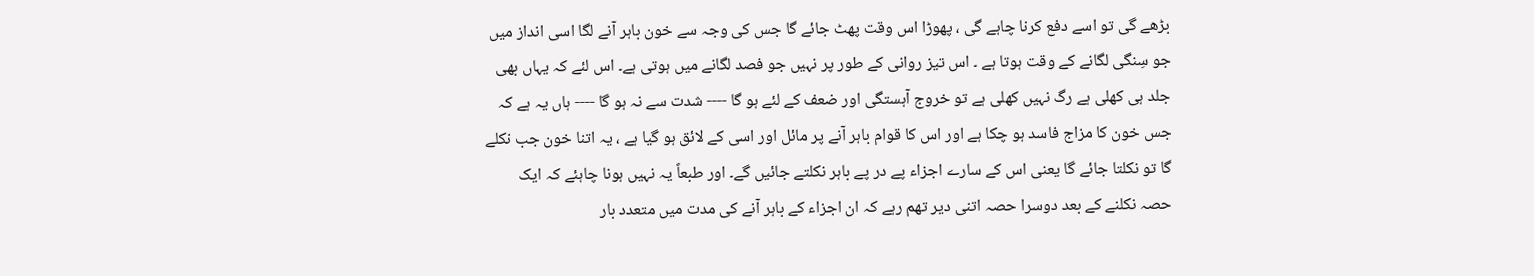بڑھے گی تو اسے دفع کرنا چاہے گی ، پھوڑا اس وقت پھٹ جائے گا جس کی وجہ سے خون باہر آنے لگا اسی انداز میں جو سِنگی لگانے کے وقت ہوتا ہے ۔ اس تیز روانی کے طور پر نہیں جو فصد لگانے میں ہوتی ہے۔ اس لئے کہ یہاں بھی جلد ہی کھلی ہے رگ نہیں کھلی ہے تو خروج آہستگی اور ضعف کے لئے ہو گا ---- شدت سے نہ ہو گا ---- ہاں یہ ہے کہ جس خون کا مزاج فاسد ہو چکا ہے اور اس کا قوام باہر آنے پر مائل اور اسی کے لائق ہو گیا ہے ، یہ اتنا خون جب نکلے گا تو نکلتا جائے گا یعنی اس کے سارے اجزاء پے در پے باہر نکلتے جائیں گے۔ اور طبعاً یہ نہیں ہونا چاہئے کہ ایک حصہ نکلنے کے بعد دوسرا حصہ اتنی دیر تھم رہے کہ ان اجزاء کے باہر آنے کی مدت میں متعدد بار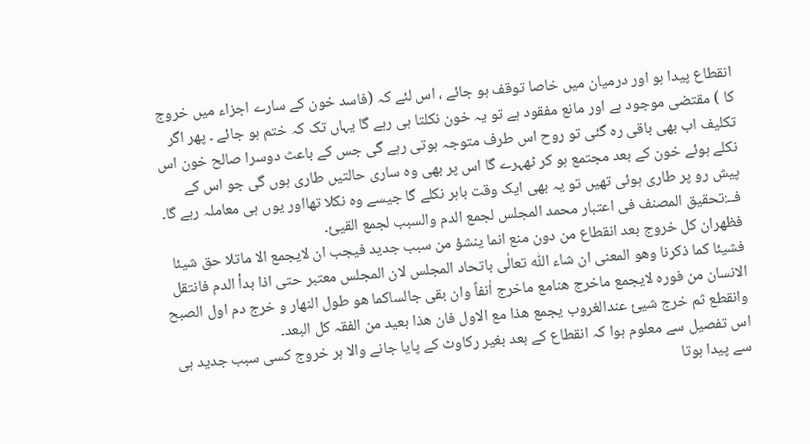انقطاع پیدا ہو اور درمیان میں خاصا توقف ہو جائے ، اس لئے کہ (فاسد خون کے سارے اجزاء میں خروج کا ) مقتضی موجود ہے اور مانع مفقود ہے تو یہ خون نکلتا ہی رہے گا یہاں تک کہ ختم ہو جائے ۔ پھر اگر تکلیف اب بھی باقی رہ گئی تو روح اس طرف متوجہ ہوتی رہے گی جس کے باعث دوسرا صالح خون اس نکلے ہوئے خون کے بعد مجتمع ہو کر ٹھہرے گا اس پر بھی وہ ساری حالتیں طاری ہوں گی جو اس کے پیش رو پر طاری ہوئی تھیں تو یہ بھی ایک وقت باہر نکلے گا جیسے وہ نکلا تھااور یوں ہی معاملہ رہے گا۔
فــ:تحقیق المصنف فی اعتبار محمد المجلس لجمع الدم والسبب لجمع القیئ۔
فظھران کل خروج بعد انقطاع من دون منع انما ینشؤ من سبب جدید فیجب ان لایجمع الا ماتلا حق شیئا فشیئا کما ذکرنا وھو المعنی ان شاء اللّٰہ تعالٰی باتحاد المجلس لان المجلس معتبر حتی اذا بدأ الدم فانتقل الانسان من فورہ لایجمع ماخرج ھنامع ماخرج اٰنفاً وان بقی جالساکما ھو طول النھار و خرج دم اول الصبح وانقطع ثم خرج شیئ عندالغروب یجمع ھذا مع الاول فان ھذا بعید من الفقہ کل البعد۔
اس تفصیل سے معلوم ہوا کہ انقطاع کے بعد بغیر رکاوٹ کے پایا جانے والا ہر خروج کسی سبب جدید ہی سے پیدا ہوتا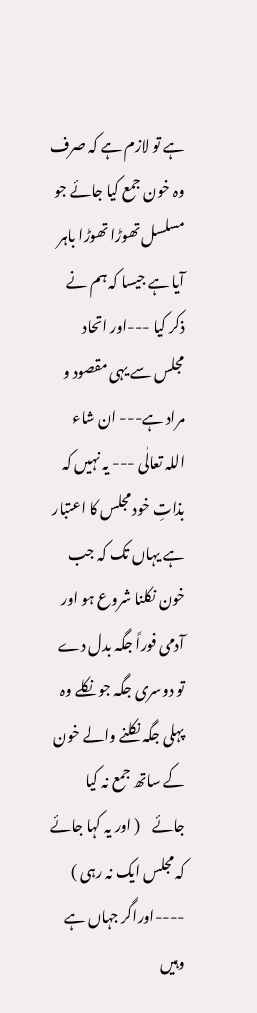ہے تو لازم ہے کہ صرف وہ خون جمع کیا جائے جو مسلسل تھوڑا تھوڑا باہر آیا ہے جیسا کہ ہم نے ذکر کیا ---اور اتحاد مجلس سے یہی مقصود و مراد ہے--- ان شاء اللہ تعالٰی --- یہ نہیں کہ بذاتِ خود مجلس کا اعتبار ہے یہاں تک کہ جب خون نکلنا شروع ہو اور آدمی فوراً جگہ بدل دے تو دوسری جگہ جو نکلے وہ پہلی جگہ نکلنے والے خون کے ساتھ جمع نہ کیا جائے    ( اور یہ کہا جائے کہ مجلس ایک نہ رہی ) ----اوراگر جہاں ہے وہیں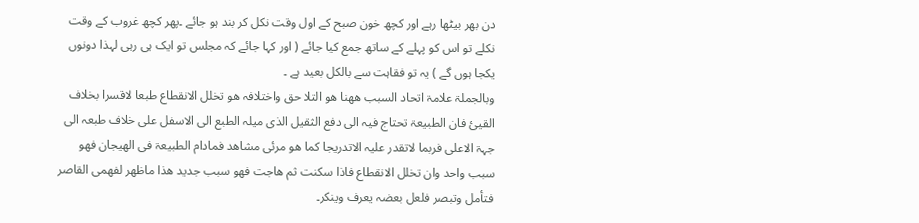دن بھر بیٹھا رہے اور کچھ خون صبح کے اول وقت نکل کر بند ہو جائے ۔پھر کچھ غروب کے وقت نکلے تو اس کو پہلے کے ساتھ جمع کیا جائے ( اور کہا جائے کہ مجلس تو ایک ہی رہی لہذا دونوں یکجا ہوں گے ) یہ تو فقاہت سے بالکل بعید ہے ۔
وبالجملۃ علامۃ اتحاد السبب ھھنا ھو التلا حق واختلافہ ھو تخلل الانقطاع طبعا لاقسرا بخلاف القیئ فان الطبیعۃ تحتاج فیہ الی دفع الثقیل الذی میلہ الطبع الی الاسفل علی خلاف طبعہ الی جہۃ الاعلی فربما لاتقدر علیہ الاتدریجا کما ھو مرئی مشاھد فمادام الطبیعۃ فی الھیجان فھو سبب واحد وان تخلل الانقطاع فاذا سکنت ثم ھاجت فھو سبب جدید ھذا ماظھر لفھمی القاصر فتأمل وتبصر فلعل بعضہ یعرف وینکر۔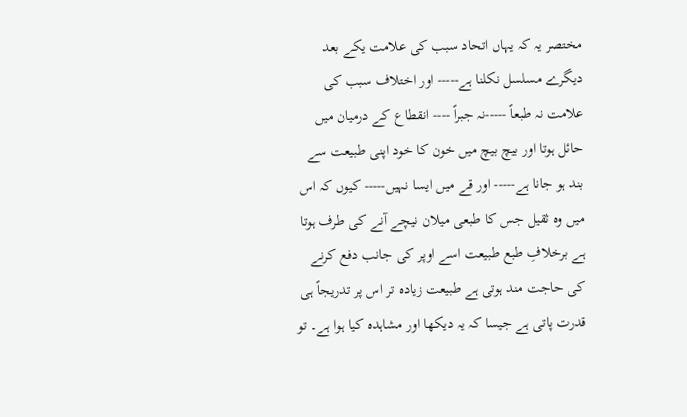مختصر یہ کہ یہاں اتحاد سبب کی علامت یکے بعد دیگرے مسلسل نکلنا ہے----- اور اختلاف سبب کی علامت نہ طبعاً -----نہ جبراً ---- انقطاع کے درمیان میں حائل ہوتا اور بیچ بیچ میں خون کا خود اپنی طبیعت سے بند ہو جانا ہے----- اور قے میں ایسا نہیں----- کیوں کہ اس میں وہ ثقیل جس کا طبعی میلان نیچے آنے کی طرف ہوتا ہے برخلافِ طبع طبیعت اسے اوپر کی جانب دفع کرنے کی حاجت مند ہوتی ہے طبیعت زیادہ تر اس پر تدریجاً ہی قدرت پاتی ہے جیسا کہ یہ دیکھا اور مشاہدہ کیا ہوا ہے۔ تو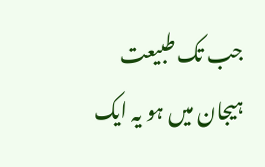جب تک طبیعت ہیجان میں ہو یہ ایک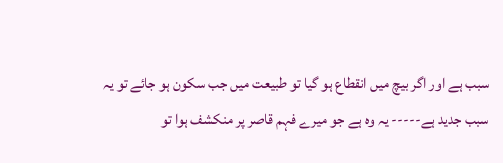سبب ہے اور اگر بیچ میں انقطاع ہو گیا تو طبیعت میں جب سکون ہو جائے تو یہ سبب جدید ہے----- یہ وہ ہے جو میرے فہم قاصر پر منکشف ہوا تو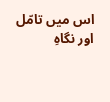اس میں تامّل اور نگاہِ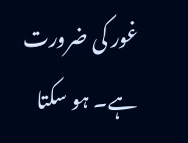غور کی ضرورت ہے۔ ہو سکتا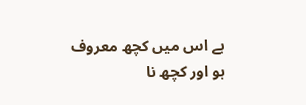ہے اس میں کچھ معروف ہو اور کچھ نا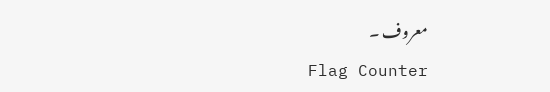معروف ۔
Flag Counter